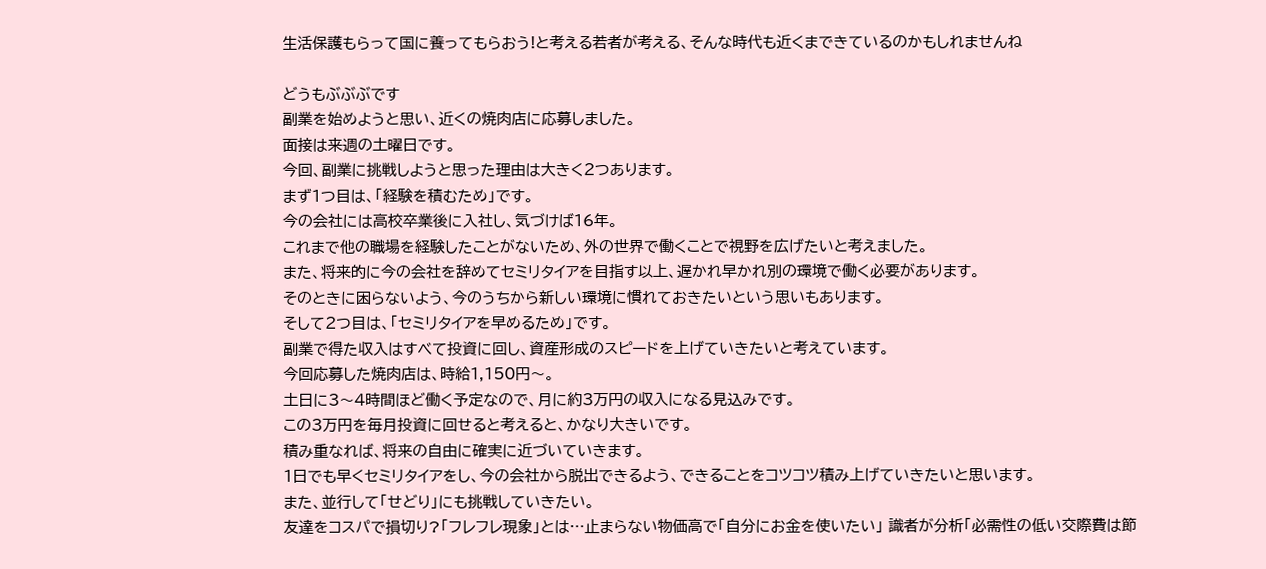生活保護もらって国に養ってもらおう!と考える若者が考える、そんな時代も近くまできているのかもしれませんね

どうもぶぶぶです
副業を始めようと思い、近くの焼肉店に応募しました。
面接は来週の土曜日です。
今回、副業に挑戦しようと思った理由は大きく2つあります。
まず1つ目は、「経験を積むため」です。
今の会社には高校卒業後に入社し、気づけば16年。
これまで他の職場を経験したことがないため、外の世界で働くことで視野を広げたいと考えました。
また、将来的に今の会社を辞めてセミリタイアを目指す以上、遅かれ早かれ別の環境で働く必要があります。
そのときに困らないよう、今のうちから新しい環境に慣れておきたいという思いもあります。
そして2つ目は、「セミリタイアを早めるため」です。
副業で得た収入はすべて投資に回し、資産形成のスピードを上げていきたいと考えています。
今回応募した焼肉店は、時給1,150円〜。
土日に3〜4時間ほど働く予定なので、月に約3万円の収入になる見込みです。
この3万円を毎月投資に回せると考えると、かなり大きいです。
積み重なれば、将来の自由に確実に近づいていきます。
1日でも早くセミリタイアをし、今の会社から脱出できるよう、できることをコツコツ積み上げていきたいと思います。
また、並行して「せどり」にも挑戦していきたい。
友達をコスパで損切り?「フレフレ現象」とは…止まらない物価高で「自分にお金を使いたい」 識者が分析「必需性の低い交際費は節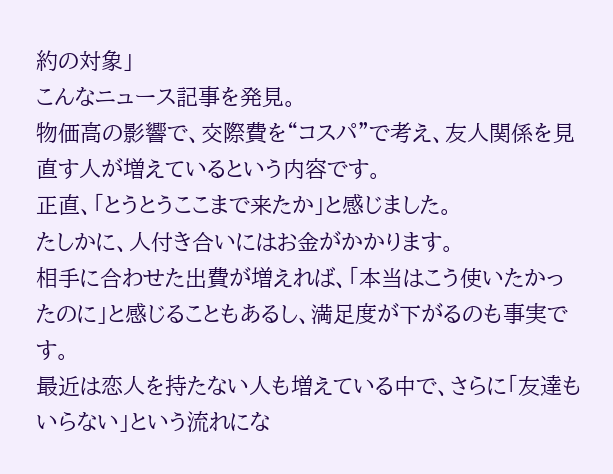約の対象」
こんなニュース記事を発見。
物価高の影響で、交際費を“コスパ”で考え、友人関係を見直す人が増えているという内容です。
正直、「とうとうここまで来たか」と感じました。
たしかに、人付き合いにはお金がかかります。
相手に合わせた出費が増えれば、「本当はこう使いたかったのに」と感じることもあるし、満足度が下がるのも事実です。
最近は恋人を持たない人も増えている中で、さらに「友達もいらない」という流れにな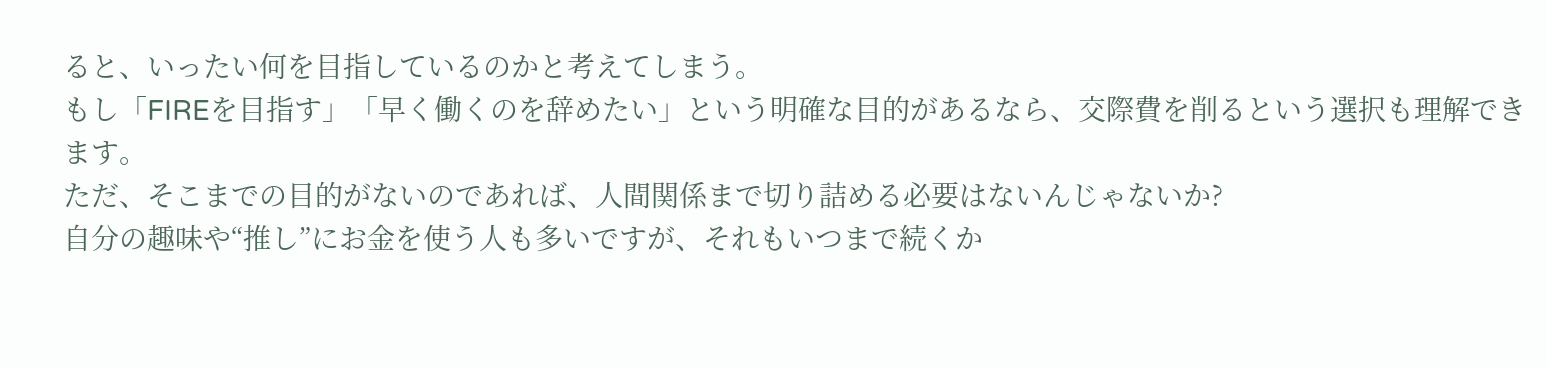ると、いったい何を目指しているのかと考えてしまう。
もし「FIREを目指す」「早く働くのを辞めたい」という明確な目的があるなら、交際費を削るという選択も理解できます。
ただ、そこまでの目的がないのであれば、人間関係まで切り詰める必要はないんじゃないか?
自分の趣味や“推し”にお金を使う人も多いですが、それもいつまで続くか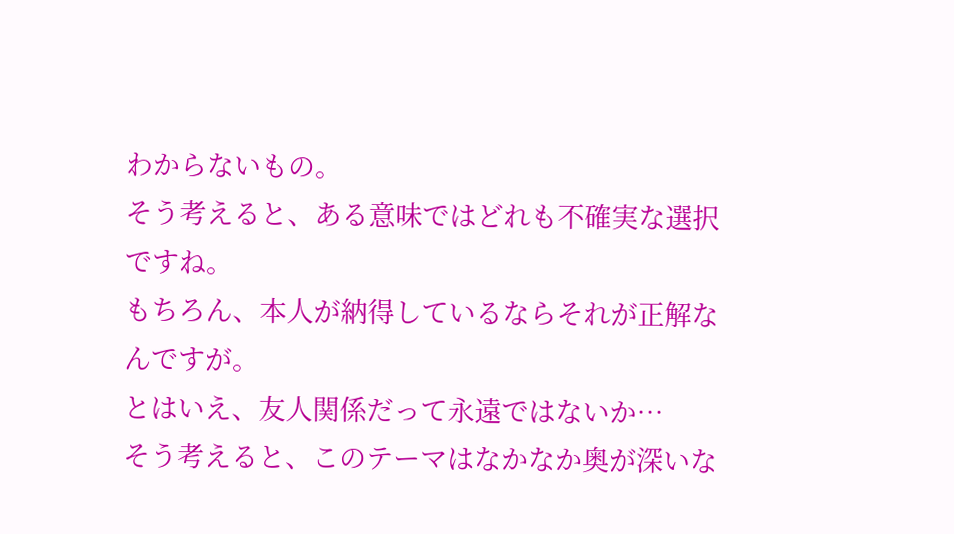わからないもの。
そう考えると、ある意味ではどれも不確実な選択ですね。
もちろん、本人が納得しているならそれが正解なんですが。
とはいえ、友人関係だって永遠ではないか…
そう考えると、このテーマはなかなか奥が深いな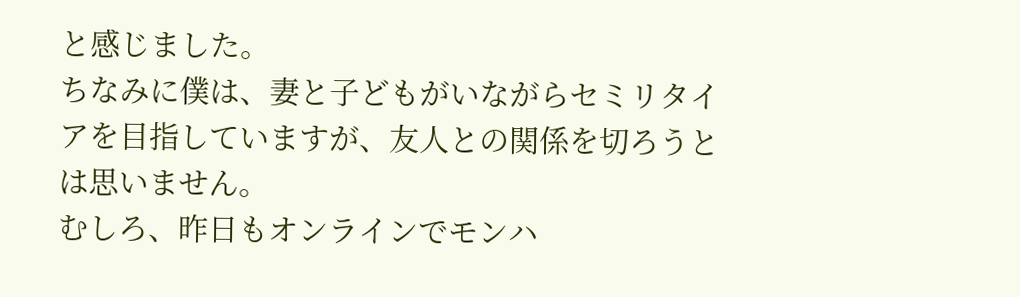と感じました。
ちなみに僕は、妻と子どもがいながらセミリタイアを目指していますが、友人との関係を切ろうとは思いません。
むしろ、昨日もオンラインでモンハ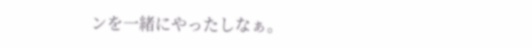ンを一緒にやったしなぁ。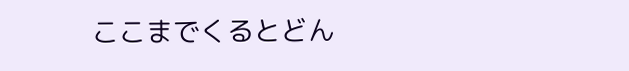ここまでくるとどん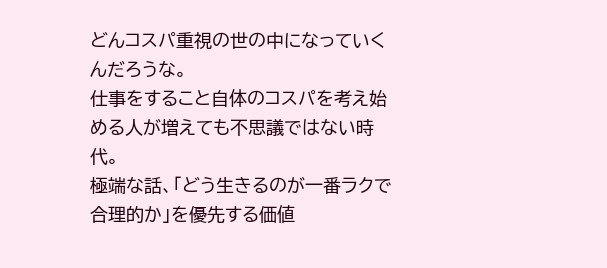どんコスパ重視の世の中になっていくんだろうな。
仕事をすること自体のコスパを考え始める人が増えても不思議ではない時代。
極端な話、「どう生きるのが一番ラクで合理的か」を優先する価値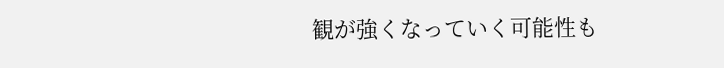観が強くなっていく可能性も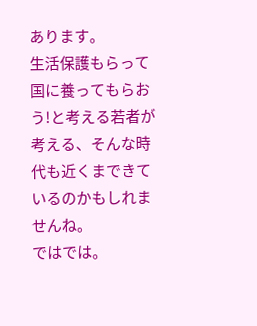あります。
生活保護もらって国に養ってもらおう!と考える若者が考える、そんな時代も近くまできているのかもしれませんね。
ではでは。